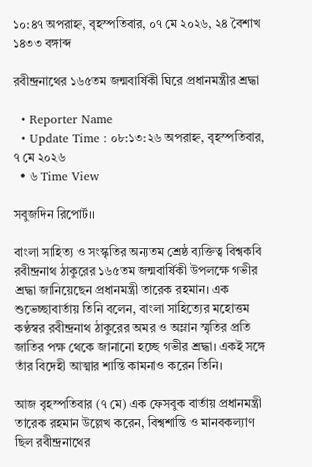১০:৪৭ অপরাহ্ন, বৃহস্পতিবার, ০৭ মে ২০২৬, ২৪ বৈশাখ ১৪৩৩ বঙ্গাব্দ

রবীন্দ্রনাথের ১৬৫তম জন্মবার্ষিকী ঘিরে প্রধানমন্ত্রীর শ্রদ্ধা

  • Reporter Name
  • Update Time : ০৮:১৩:২৬ অপরাহ্ন, বৃহস্পতিবার, ৭ মে ২০২৬
  • ৬ Time View

সবুজদিন রিপোর্ট।।

বাংলা সাহিত্য ও সংস্কৃতির অন্যতম শ্রেষ্ঠ ব্যক্তিত্ব বিশ্বকবি রবীন্দ্রনাথ ঠাকুরের ১৬৫তম জন্মবার্ষিকী উপলক্ষে গভীর শ্রদ্ধা জানিয়েছেন প্রধানমন্ত্রী তারেক রহমান। এক শুভেচ্ছাবার্তায় তিনি বলেন, বাংলা সাহিত্যের মহোত্তম কণ্ঠস্বর রবীন্দ্রনাথ ঠাকুরের অমর ও অম্লান স্মৃতির প্রতি জাতির পক্ষ থেকে জানানো হচ্ছে গভীর শ্রদ্ধা। একই সঙ্গে তাঁর বিদেহী আত্মার শান্তি কামনাও করেন তিনি।

আজ বৃহস্পতিবার (৭ মে) এক ফেসবুক বার্তায় প্রধানমন্ত্রী তারেক রহমান উল্লেখ করেন, বিশ্বশান্তি ও মানবকল্যাণ ছিল রবীন্দ্রনাথের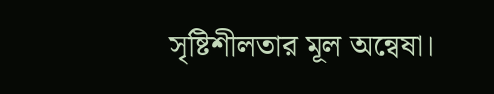সৃষ্টিশীলতার মূল অন্বেষা।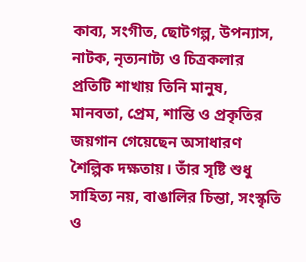কাব্য, সংগীত, ছোটগল্প, উপন্যাস, নাটক, নৃত্যনাট্য ও চিত্রকলার প্রতিটি শাখায় তিনি মানুষ, মানবতা, প্রেম, শান্তি ও প্রকৃতির জয়গান গেয়েছেন অসাধারণ শৈল্পিক দক্ষতায়। তাঁর সৃষ্টি শুধু সাহিত্য নয়, বাঙালির চিন্তা, সংস্কৃতি ও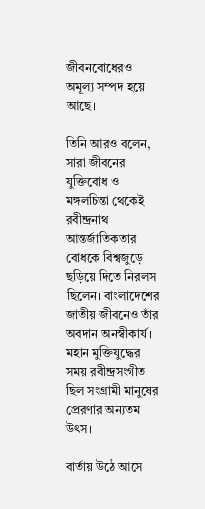জীবনবোধেরও অমূল্য সম্পদ হয়ে আছে।

তিনি আরও বলেন, সারা জীবনের যুক্তিবোধ ও মঙ্গলচিন্তা থেকেই রবীন্দ্রনাথ আন্তর্জাতিকতার বোধকে বিশ্বজুড়ে ছড়িয়ে দিতে নিরলস ছিলেন। বাংলাদেশের জাতীয় জীবনেও তাঁর অবদান অনস্বীকার্য। মহান মুক্তিযুদ্ধের সময় রবীন্দ্রসংগীত ছিল সংগ্রামী মানুষের প্রেরণার অন্যতম উৎস।

বার্তায় উঠে আসে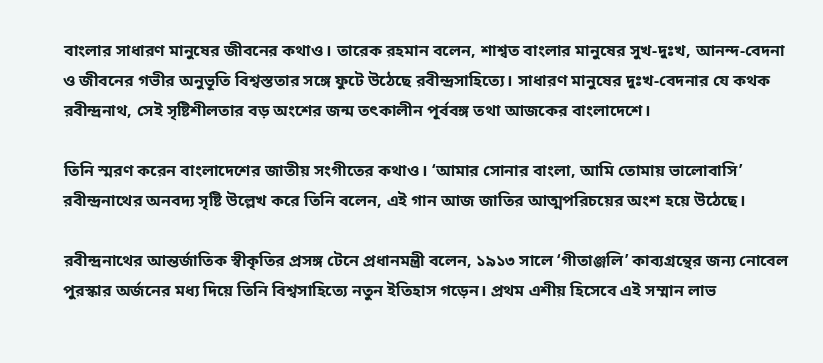বাংলার সাধারণ মানুষের জীবনের কথাও। তারেক রহমান বলেন, শাশ্বত বাংলার মানুষের সুখ-দুঃখ, আনন্দ-বেদনা ও জীবনের গভীর অনুভূতি বিশ্বস্ততার সঙ্গে ফুটে উঠেছে রবীন্দ্রসাহিত্যে। সাধারণ মানুষের দুঃখ-বেদনার যে কথক রবীন্দ্রনাথ, সেই সৃষ্টিশীলতার বড় অংশের জন্ম তৎকালীন পূর্ববঙ্গ তথা আজকের বাংলাদেশে।

তিনি স্মরণ করেন বাংলাদেশের জাতীয় সংগীতের কথাও। ‘আমার সোনার বাংলা, আমি তোমায় ভালোবাসি’ রবীন্দ্রনাথের অনবদ্য সৃষ্টি উল্লেখ করে তিনি বলেন, এই গান আজ জাতির আত্মপরিচয়ের অংশ হয়ে উঠেছে।

রবীন্দ্রনাথের আন্তর্জাতিক স্বীকৃতির প্রসঙ্গ টেনে প্রধানমন্ত্রী বলেন, ১৯১৩ সালে ‘গীতাঞ্জলি’ কাব্যগ্রন্থের জন্য নোবেল পুরস্কার অর্জনের মধ্য দিয়ে তিনি বিশ্বসাহিত্যে নতুন ইতিহাস গড়েন। প্রথম এশীয় হিসেবে এই সম্মান লাভ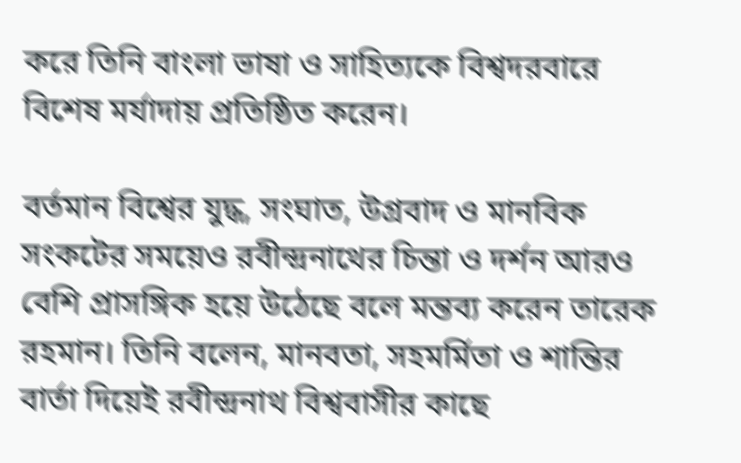করে তিনি বাংলা ভাষা ও সাহিত্যকে বিশ্বদরবারে বিশেষ মর্যাদায় প্রতিষ্ঠিত করেন।

বর্তমান বিশ্বের যুদ্ধ, সংঘাত, উগ্রবাদ ও মানবিক সংকটের সময়েও রবীন্দ্রনাথের চিন্তা ও দর্শন আরও বেশি প্রাসঙ্গিক হয়ে উঠেছে বলে মন্তব্য করেন তারেক রহমান। তিনি বলেন, মানবতা, সহমর্মিতা ও শান্তির বার্তা দিয়েই রবীন্দ্রনাথ বিশ্ববাসীর কাছে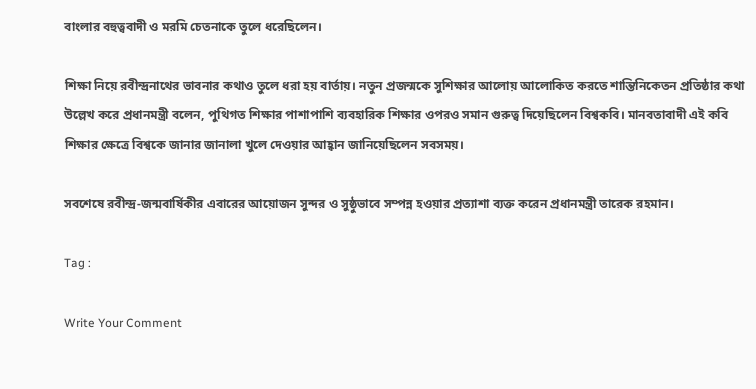বাংলার বহুত্ববাদী ও মরমি চেতনাকে তুলে ধরেছিলেন।

শিক্ষা নিয়ে রবীন্দ্রনাথের ভাবনার কথাও তুলে ধরা হয় বার্তায়। নতুন প্রজন্মকে সুশিক্ষার আলোয় আলোকিত করতে শান্তিনিকেতন প্রতিষ্ঠার কথা উল্লেখ করে প্রধানমন্ত্রী বলেন, পুথিগত শিক্ষার পাশাপাশি ব্যবহারিক শিক্ষার ওপরও সমান গুরুত্ব দিয়েছিলেন বিশ্বকবি। মানবতাবাদী এই কবি শিক্ষার ক্ষেত্রে বিশ্বকে জানার জানালা খুলে দেওয়ার আহ্বান জানিয়েছিলেন সবসময়।

সবশেষে রবীন্দ্র-জন্মবার্ষিকীর এবারের আয়োজন সুন্দর ও সুষ্ঠুভাবে সম্পন্ন হওয়ার প্রত্যাশা ব্যক্ত করেন প্রধানমন্ত্রী তারেক রহমান।

Tag :

Write Your Comment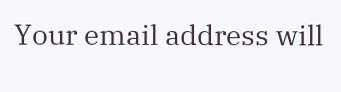Your email address will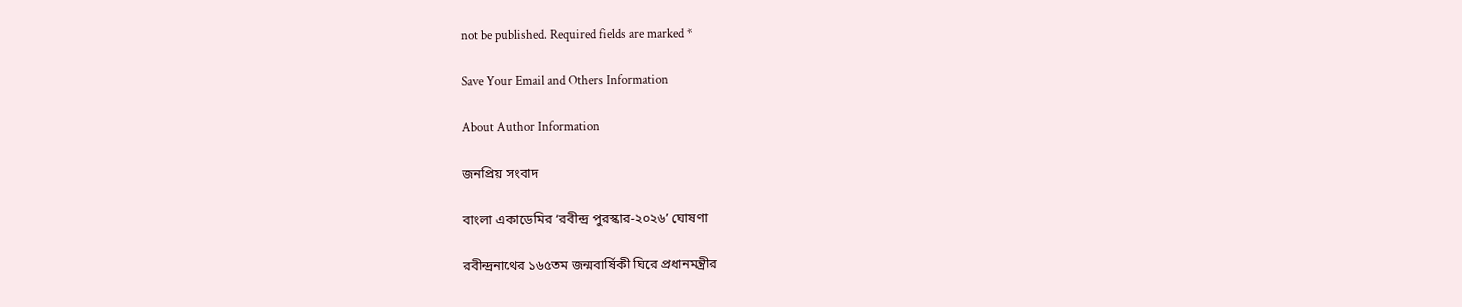not be published. Required fields are marked *

Save Your Email and Others Information

About Author Information

জনপ্রিয় সংবাদ

বাংলা একাডেমির ‘রবীন্দ্র পুরস্কার-২০২৬’ ঘোষণা

রবীন্দ্রনাথের ১৬৫তম জন্মবার্ষিকী ঘিরে প্রধানমন্ত্রীর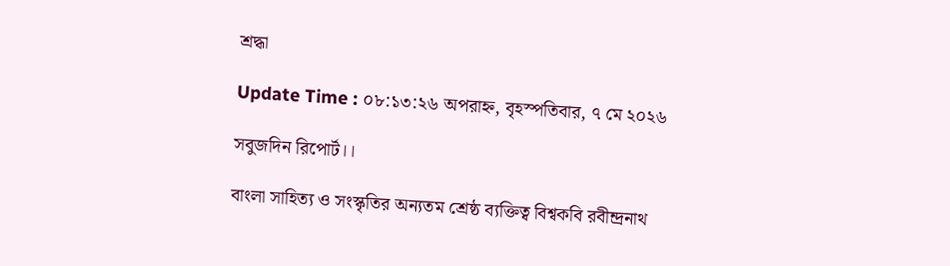শ্রদ্ধা

Update Time : ০৮:১৩:২৬ অপরাহ্ন, বৃহস্পতিবার, ৭ মে ২০২৬

সবুজদিন রিপোর্ট।।

বাংলা সাহিত্য ও সংস্কৃতির অন্যতম শ্রেষ্ঠ ব্যক্তিত্ব বিশ্বকবি রবীন্দ্রনাথ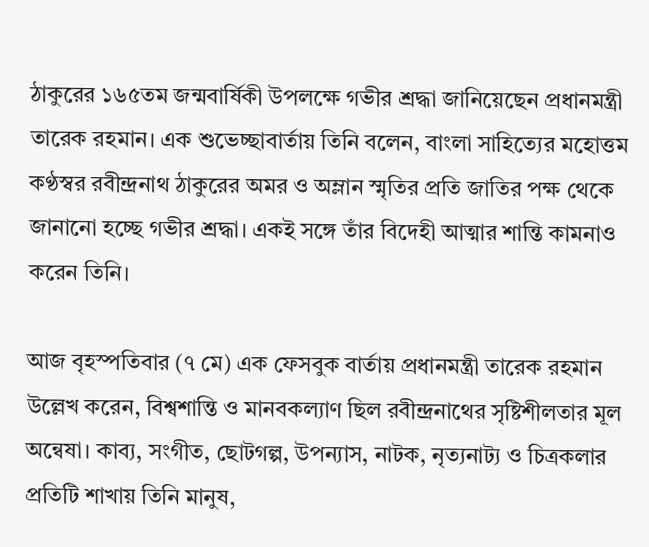ঠাকুরের ১৬৫তম জন্মবার্ষিকী উপলক্ষে গভীর শ্রদ্ধা জানিয়েছেন প্রধানমন্ত্রী তারেক রহমান। এক শুভেচ্ছাবার্তায় তিনি বলেন, বাংলা সাহিত্যের মহোত্তম কণ্ঠস্বর রবীন্দ্রনাথ ঠাকুরের অমর ও অম্লান স্মৃতির প্রতি জাতির পক্ষ থেকে জানানো হচ্ছে গভীর শ্রদ্ধা। একই সঙ্গে তাঁর বিদেহী আত্মার শান্তি কামনাও করেন তিনি।

আজ বৃহস্পতিবার (৭ মে) এক ফেসবুক বার্তায় প্রধানমন্ত্রী তারেক রহমান উল্লেখ করেন, বিশ্বশান্তি ও মানবকল্যাণ ছিল রবীন্দ্রনাথের সৃষ্টিশীলতার মূল অন্বেষা। কাব্য, সংগীত, ছোটগল্প, উপন্যাস, নাটক, নৃত্যনাট্য ও চিত্রকলার প্রতিটি শাখায় তিনি মানুষ,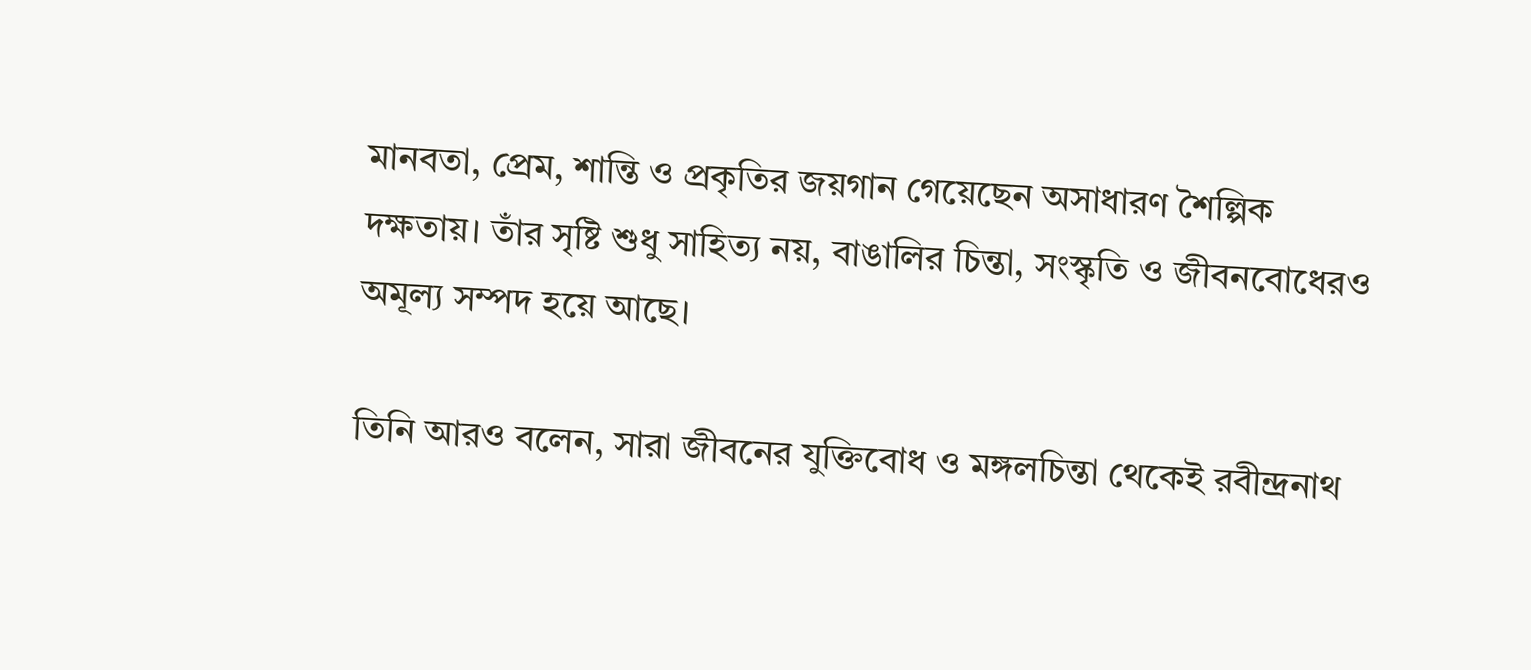মানবতা, প্রেম, শান্তি ও প্রকৃতির জয়গান গেয়েছেন অসাধারণ শৈল্পিক দক্ষতায়। তাঁর সৃষ্টি শুধু সাহিত্য নয়, বাঙালির চিন্তা, সংস্কৃতি ও জীবনবোধেরও অমূল্য সম্পদ হয়ে আছে।

তিনি আরও বলেন, সারা জীবনের যুক্তিবোধ ও মঙ্গলচিন্তা থেকেই রবীন্দ্রনাথ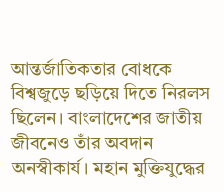আন্তর্জাতিকতার বোধকে বিশ্বজুড়ে ছড়িয়ে দিতে নিরলস ছিলেন। বাংলাদেশের জাতীয় জীবনেও তাঁর অবদান অনস্বীকার্য। মহান মুক্তিযুদ্ধের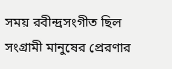সময় রবীন্দ্রসংগীত ছিল সংগ্রামী মানুষের প্রেরণার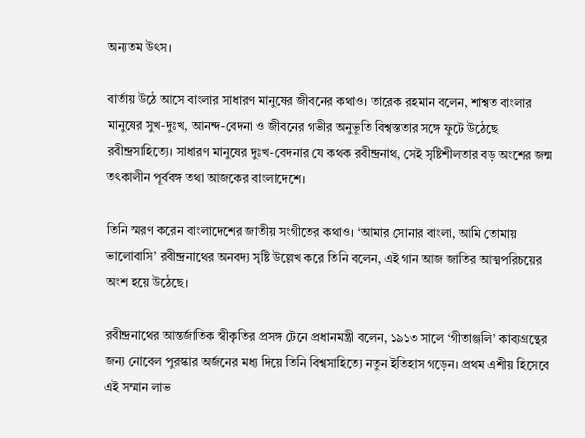অন্যতম উৎস।

বার্তায় উঠে আসে বাংলার সাধারণ মানুষের জীবনের কথাও। তারেক রহমান বলেন, শাশ্বত বাংলার মানুষের সুখ-দুঃখ, আনন্দ-বেদনা ও জীবনের গভীর অনুভূতি বিশ্বস্ততার সঙ্গে ফুটে উঠেছে রবীন্দ্রসাহিত্যে। সাধারণ মানুষের দুঃখ-বেদনার যে কথক রবীন্দ্রনাথ, সেই সৃষ্টিশীলতার বড় অংশের জন্ম তৎকালীন পূর্ববঙ্গ তথা আজকের বাংলাদেশে।

তিনি স্মরণ করেন বাংলাদেশের জাতীয় সংগীতের কথাও। ‘আমার সোনার বাংলা, আমি তোমায় ভালোবাসি’ রবীন্দ্রনাথের অনবদ্য সৃষ্টি উল্লেখ করে তিনি বলেন, এই গান আজ জাতির আত্মপরিচয়ের অংশ হয়ে উঠেছে।

রবীন্দ্রনাথের আন্তর্জাতিক স্বীকৃতির প্রসঙ্গ টেনে প্রধানমন্ত্রী বলেন, ১৯১৩ সালে ‘গীতাঞ্জলি’ কাব্যগ্রন্থের জন্য নোবেল পুরস্কার অর্জনের মধ্য দিয়ে তিনি বিশ্বসাহিত্যে নতুন ইতিহাস গড়েন। প্রথম এশীয় হিসেবে এই সম্মান লাভ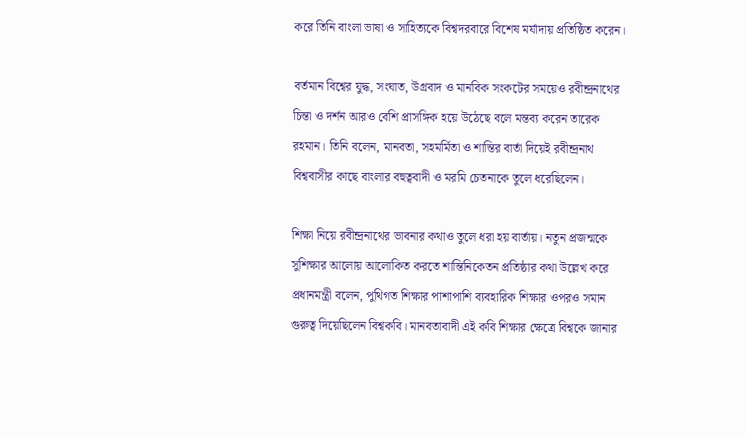করে তিনি বাংলা ভাষা ও সাহিত্যকে বিশ্বদরবারে বিশেষ মর্যাদায় প্রতিষ্ঠিত করেন।

বর্তমান বিশ্বের যুদ্ধ, সংঘাত, উগ্রবাদ ও মানবিক সংকটের সময়েও রবীন্দ্রনাথের চিন্তা ও দর্শন আরও বেশি প্রাসঙ্গিক হয়ে উঠেছে বলে মন্তব্য করেন তারেক রহমান। তিনি বলেন, মানবতা, সহমর্মিতা ও শান্তির বার্তা দিয়েই রবীন্দ্রনাথ বিশ্ববাসীর কাছে বাংলার বহুত্ববাদী ও মরমি চেতনাকে তুলে ধরেছিলেন।

শিক্ষা নিয়ে রবীন্দ্রনাথের ভাবনার কথাও তুলে ধরা হয় বার্তায়। নতুন প্রজন্মকে সুশিক্ষার আলোয় আলোকিত করতে শান্তিনিকেতন প্রতিষ্ঠার কথা উল্লেখ করে প্রধানমন্ত্রী বলেন, পুথিগত শিক্ষার পাশাপাশি ব্যবহারিক শিক্ষার ওপরও সমান গুরুত্ব দিয়েছিলেন বিশ্বকবি। মানবতাবাদী এই কবি শিক্ষার ক্ষেত্রে বিশ্বকে জানার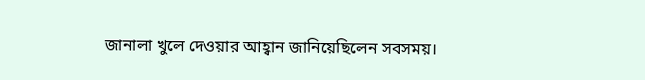জানালা খুলে দেওয়ার আহ্বান জানিয়েছিলেন সবসময়।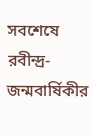সবশেষে রবীন্দ্র-জন্মবার্ষিকীর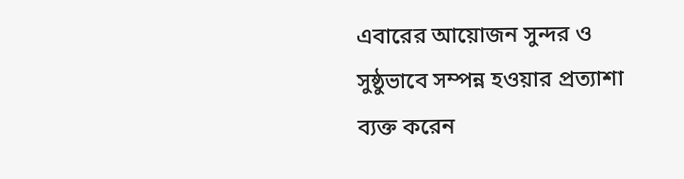এবারের আয়োজন সুন্দর ও সুষ্ঠুভাবে সম্পন্ন হওয়ার প্রত্যাশা ব্যক্ত করেন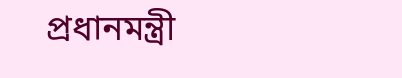প্রধানমন্ত্রী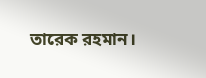তারেক রহমান।